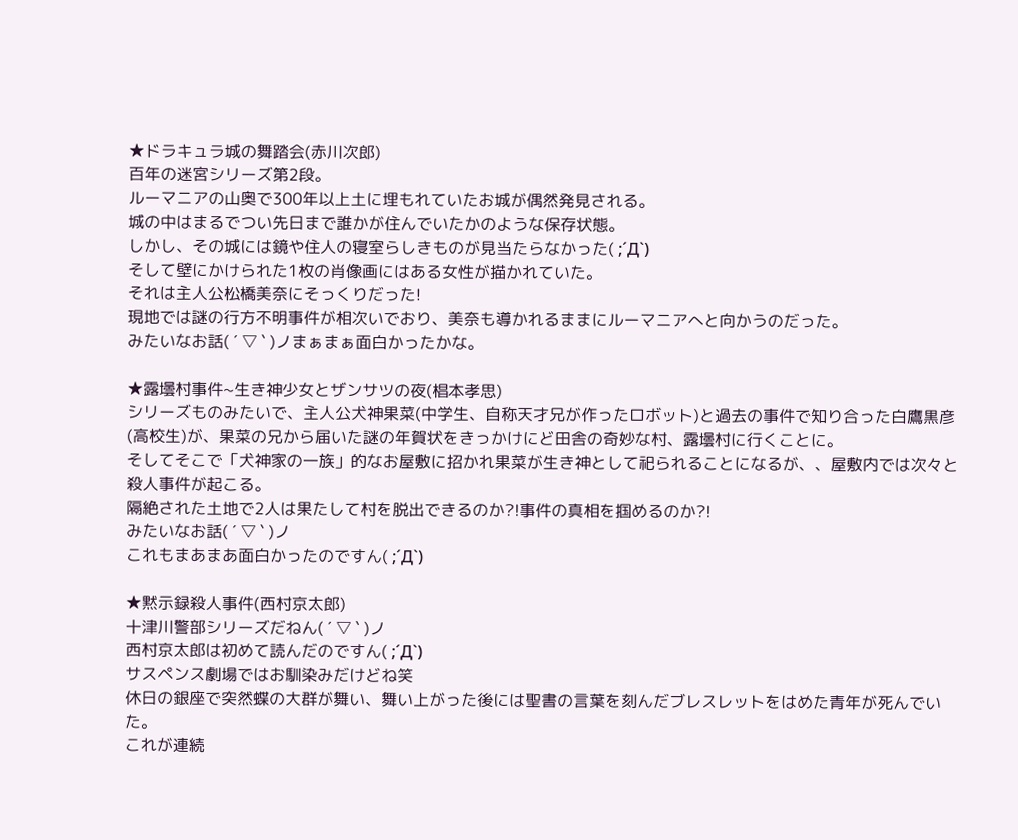★ドラキュラ城の舞踏会(赤川次郎)
百年の迷宮シリーズ第2段。
ルーマニアの山奥で300年以上土に埋もれていたお城が偶然発見される。
城の中はまるでつい先日まで誰かが住んでいたかのような保存状態。
しかし、その城には鏡や住人の寝室らしきものが見当たらなかった( ;´Д`)
そして壁にかけられた1枚の肖像画にはある女性が描かれていた。
それは主人公松橋美奈にそっくりだった!
現地では謎の行方不明事件が相次いでおり、美奈も導かれるままにルーマニアへと向かうのだった。
みたいなお話( ´ ▽ ` )ノまぁまぁ面白かったかな。

★露壜村事件~生き神少女とザンサツの夜(椙本孝思)
シリーズものみたいで、主人公犬神果菜(中学生、自称天才兄が作ったロボット)と過去の事件で知り合った白鷹黒彦(高校生)が、果菜の兄から届いた謎の年賀状をきっかけにど田舎の奇妙な村、露壜村に行くことに。
そしてそこで「犬神家の一族」的なお屋敷に招かれ果菜が生き神として祀られることになるが、、屋敷内では次々と殺人事件が起こる。
隔絶された土地で2人は果たして村を脱出できるのか?!事件の真相を掴めるのか?!
みたいなお話( ´ ▽ ` )ノ
これもまあまあ面白かったのですん( ;´Д`)

★黙示録殺人事件(西村京太郎)
十津川警部シリーズだねん( ´ ▽ ` )ノ
西村京太郎は初めて読んだのですん( ;´Д`)
サスペンス劇場ではお馴染みだけどね笑
休日の銀座で突然蝶の大群が舞い、舞い上がった後には聖書の言葉を刻んだブレスレットをはめた青年が死んでいた。
これが連続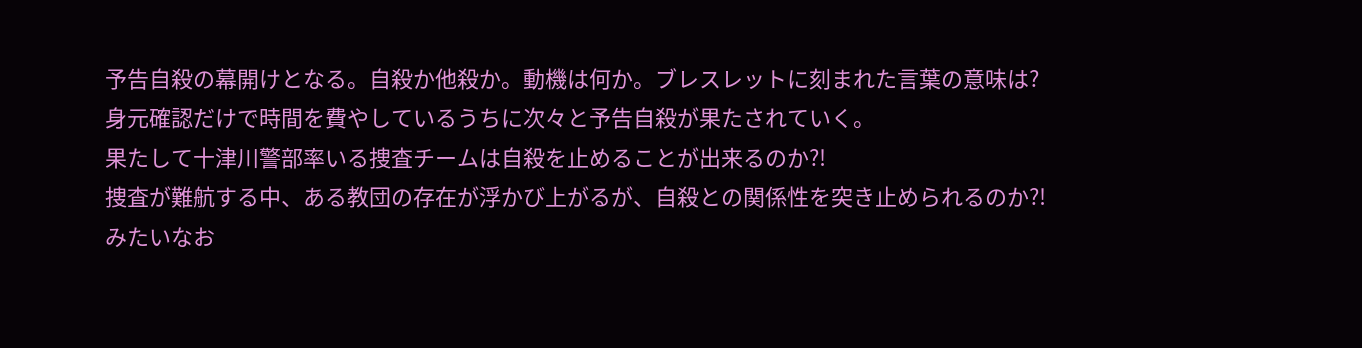予告自殺の幕開けとなる。自殺か他殺か。動機は何か。ブレスレットに刻まれた言葉の意味は?
身元確認だけで時間を費やしているうちに次々と予告自殺が果たされていく。
果たして十津川警部率いる捜査チームは自殺を止めることが出来るのか?!
捜査が難航する中、ある教団の存在が浮かび上がるが、自殺との関係性を突き止められるのか?!
みたいなお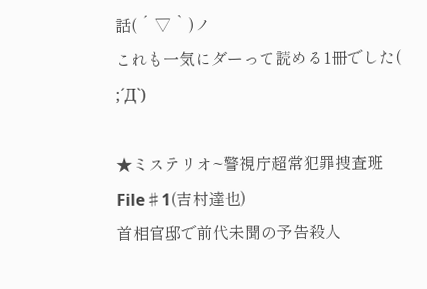話( ´ ▽ ` )ノ
これも一気にダーって読める1冊でした( ;´Д`)

★ミステリオ~警視庁超常犯罪捜査班File♯1(吉村達也)
首相官邸で前代未聞の予告殺人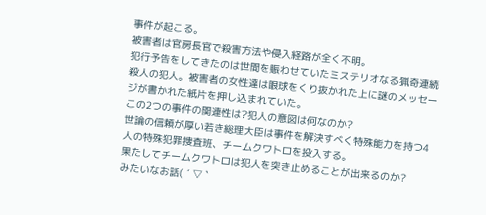事件が起こる。
被害者は官房長官で殺害方法や侵入経路が全く不明。
犯行予告をしてきたのは世間を賑わせていたミステリオなる猟奇連続殺人の犯人。被害者の女性達は眼球をくり抜かれた上に謎のメッセージが書かれた紙片を押し込まれていた。
この2つの事件の関連性は?犯人の意図は何なのか?
世論の信頼が厚い若き総理大臣は事件を解決すべく特殊能力を持つ4人の特殊犯罪捜査班、チームクワトロを投入する。
果たしてチームクワトロは犯人を突き止めることが出来るのか?
みたいなお話( ´ ▽ `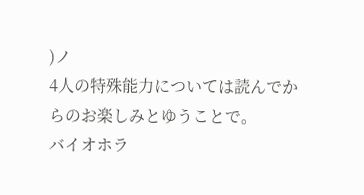)ノ
4人の特殊能力については読んでからのお楽しみとゆうことで。
バイオホラ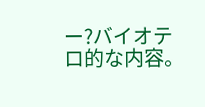ー?バイオテロ的な内容。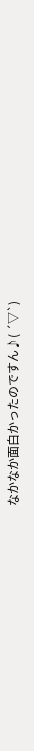なかなか面白かったのですん♪( ´▽`)